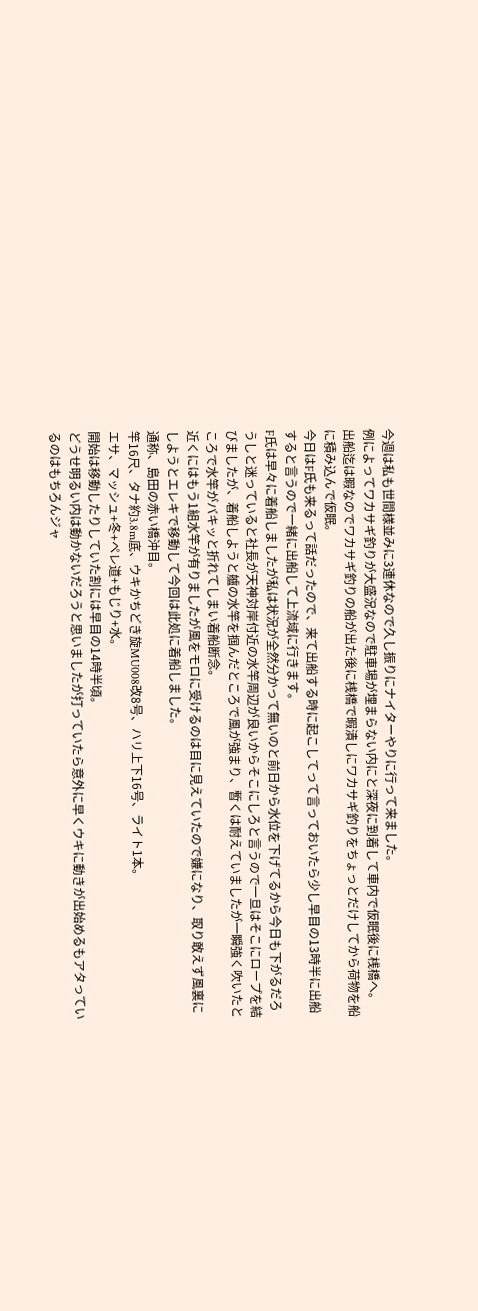今週は私も世間様並みに3連休なので久し振りにナイターやりに行って来ました。
例によってワカサギ釣りが大盛況なので駐車場が埋まらない内にと深夜に到着して車内で仮眠後に桟橋へ。
出船迄は暇なのでワカサギ釣りの船が出た後に桟橋で暇潰しにワカサギ釣りをちょっとだけしてから荷物を船に積み込んで仮眠。
今日はF氏も来るって話だったので、来て出船する時に起こしてって言っておいたら少し早目の13時半に出船すると言うので一緒に出船して上流域に行きます。
F氏は早々に着船しましたが私は状況が全然分かって無いのと前日から水位を下げてるから今日も下がるだろうしと迷っていると社長が天神対岸付近の水竿周辺が良いからそこにしろと言うので一旦はそこにロープを結びましたが、着船しようと艫の水竿を掴んだところで風が強まり、暫くは耐えていましたが一瞬強く吹いたところで水竿がバキッと折れてしまい着船断念。
近くにはもう1組水竿が有りましたが風をモロに受けるのは目に見えていたので嫌になり、取り敢えず風裏にしようとエレキで移動して今回は此処に着船しました。
通称、島田の赤い橋沖目。
竿16尺、タナ約3.8m底、ウキかちどき旋MU008改8号、ハリ上下16号、ライト1本。
エサ、マッシュ+冬+ペレ道+もじり+水。
開始は移動したりしていた割には早目の14時半頃。
どうせ明るい内は動かないだろうと思いましたが打っていたら意外に早くウキに動きが出始めるもアタっているのはもちろんジャ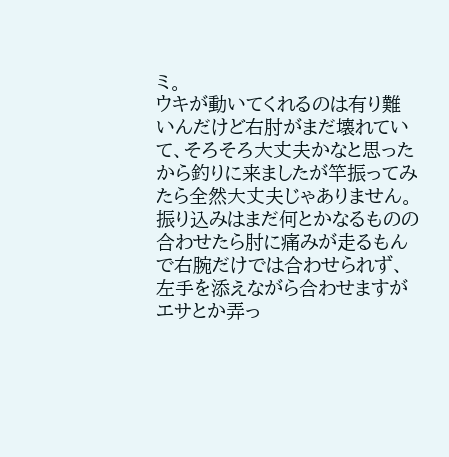ミ。
ウキが動いてくれるのは有り難いんだけど右肘がまだ壊れていて、そろそろ大丈夫かなと思ったから釣りに来ましたが竿振ってみたら全然大丈夫じゃありません。
振り込みはまだ何とかなるものの合わせたら肘に痛みが走るもんで右腕だけでは合わせられず、左手を添えながら合わせますがエサとか弄っ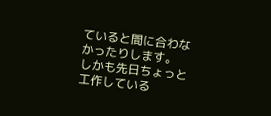ていると間に合わなかったりします。
しかも先日ちょっと工作している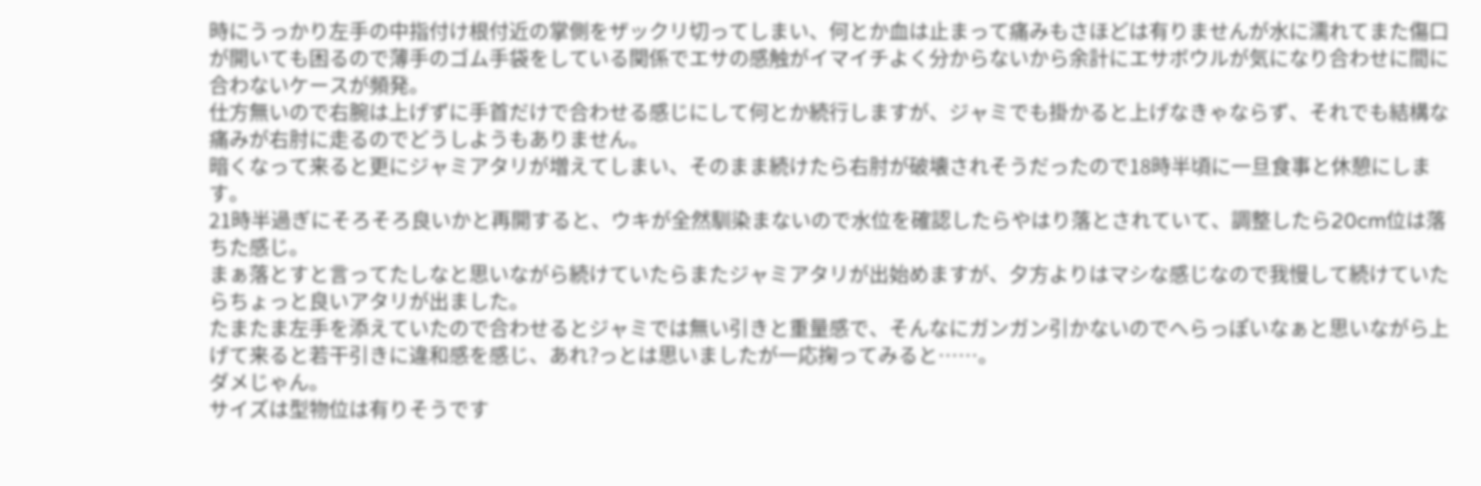時にうっかり左手の中指付け根付近の掌側をザックリ切ってしまい、何とか血は止まって痛みもさほどは有りませんが水に濡れてまた傷口が開いても困るので薄手のゴム手袋をしている関係でエサの感触がイマイチよく分からないから余計にエサボウルが気になり合わせに間に合わないケースが頻発。
仕方無いので右腕は上げずに手首だけで合わせる感じにして何とか続行しますが、ジャミでも掛かると上げなきゃならず、それでも結構な痛みが右肘に走るのでどうしようもありません。
暗くなって来ると更にジャミアタリが増えてしまい、そのまま続けたら右肘が破壊されそうだったので18時半頃に一旦食事と休憩にします。
21時半過ぎにそろそろ良いかと再開すると、ウキが全然馴染まないので水位を確認したらやはり落とされていて、調整したら20cm位は落ちた感じ。
まぁ落とすと言ってたしなと思いながら続けていたらまたジャミアタリが出始めますが、夕方よりはマシな感じなので我慢して続けていたらちょっと良いアタリが出ました。
たまたま左手を添えていたので合わせるとジャミでは無い引きと重量感で、そんなにガンガン引かないのでへらっぽいなぁと思いながら上げて来ると若干引きに違和感を感じ、あれ?っとは思いましたが一応掬ってみると……。
ダメじゃん。
サイズは型物位は有りそうです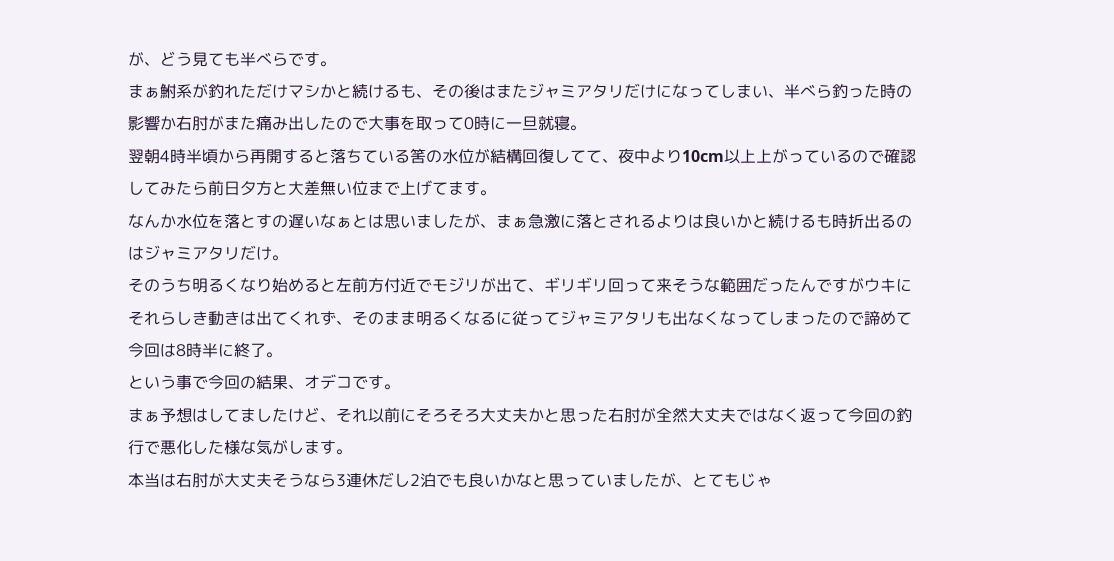が、どう見ても半べらです。
まぁ鮒系が釣れただけマシかと続けるも、その後はまたジャミアタリだけになってしまい、半べら釣った時の影響か右肘がまた痛み出したので大事を取って0時に一旦就寝。
翌朝4時半頃から再開すると落ちている筈の水位が結構回復してて、夜中より10cm以上上がっているので確認してみたら前日夕方と大差無い位まで上げてます。
なんか水位を落とすの遅いなぁとは思いましたが、まぁ急激に落とされるよりは良いかと続けるも時折出るのはジャミアタリだけ。
そのうち明るくなり始めると左前方付近でモジリが出て、ギリギリ回って来そうな範囲だったんですがウキにそれらしき動きは出てくれず、そのまま明るくなるに従ってジャミアタリも出なくなってしまったので諦めて今回は8時半に終了。
という事で今回の結果、オデコです。
まぁ予想はしてましたけど、それ以前にそろそろ大丈夫かと思った右肘が全然大丈夫ではなく返って今回の釣行で悪化した様な気がします。
本当は右肘が大丈夫そうなら3連休だし2泊でも良いかなと思っていましたが、とてもじゃ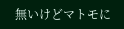無いけどマトモに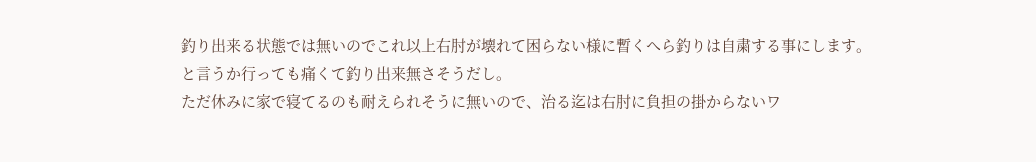釣り出来る状態では無いのでこれ以上右肘が壊れて困らない様に暫くへら釣りは自粛する事にします。
と言うか行っても痛くて釣り出来無さそうだし。
ただ休みに家で寝てるのも耐えられそうに無いので、治る迄は右肘に負担の掛からないワ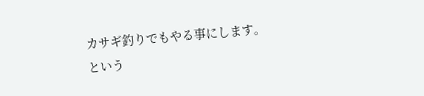カサギ釣りでもやる事にします。
という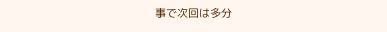事で次回は多分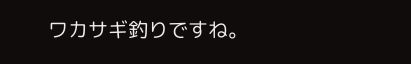ワカサギ釣りですね。